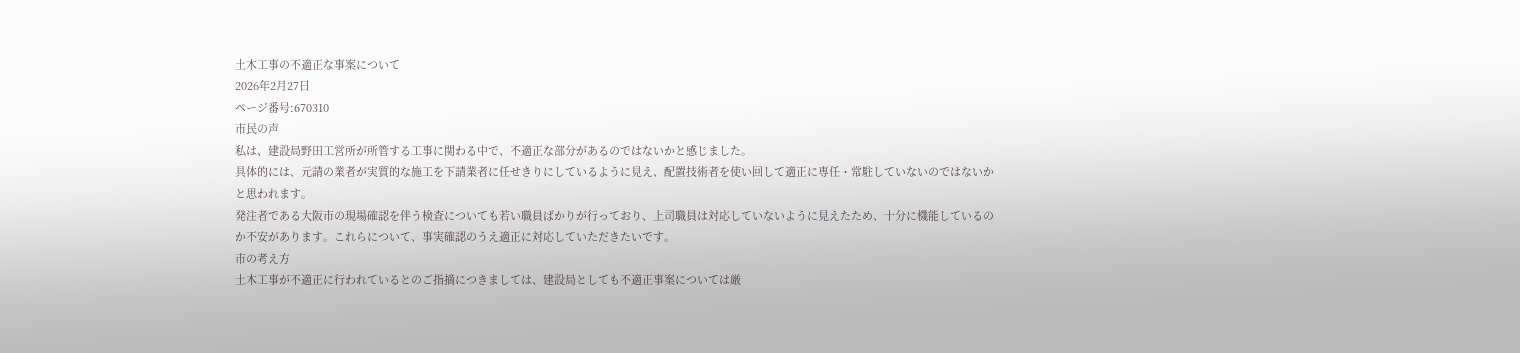土木工事の不適正な事案について
2026年2月27日
ページ番号:670310
市民の声
私は、建設局野田工営所が所管する工事に関わる中で、不適正な部分があるのではないかと感じました。
具体的には、元請の業者が実質的な施工を下請業者に任せきりにしているように見え、配置技術者を使い回して適正に専任・常駐していないのではないかと思われます。
発注者である大阪市の現場確認を伴う検査についても若い職員ばかりが行っており、上司職員は対応していないように見えたため、十分に機能しているのか不安があります。これらについて、事実確認のうえ適正に対応していただきたいです。
市の考え方
土木工事が不適正に行われているとのご指摘につきましては、建設局としても不適正事案については厳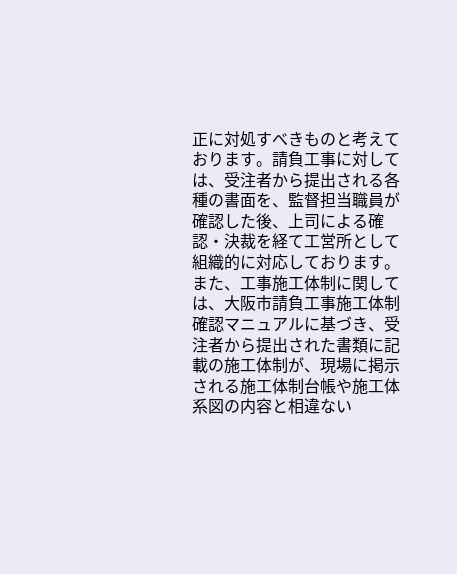正に対処すべきものと考えております。請負工事に対しては、受注者から提出される各種の書面を、監督担当職員が確認した後、上司による確認・決裁を経て工営所として組織的に対応しております。また、工事施工体制に関しては、大阪市請負工事施工体制確認マニュアルに基づき、受注者から提出された書類に記載の施工体制が、現場に掲示される施工体制台帳や施工体系図の内容と相違ない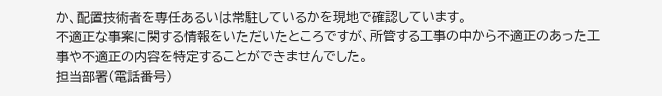か、配置技術者を専任あるいは常駐しているかを現地で確認しています。
不適正な事案に関する情報をいただいたところですが、所管する工事の中から不適正のあった工事や不適正の内容を特定することができませんでした。
担当部署(電話番号)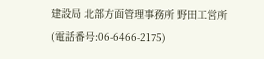建設局 北部方面管理事務所 野田工営所
(電話番号:06-6466-2175)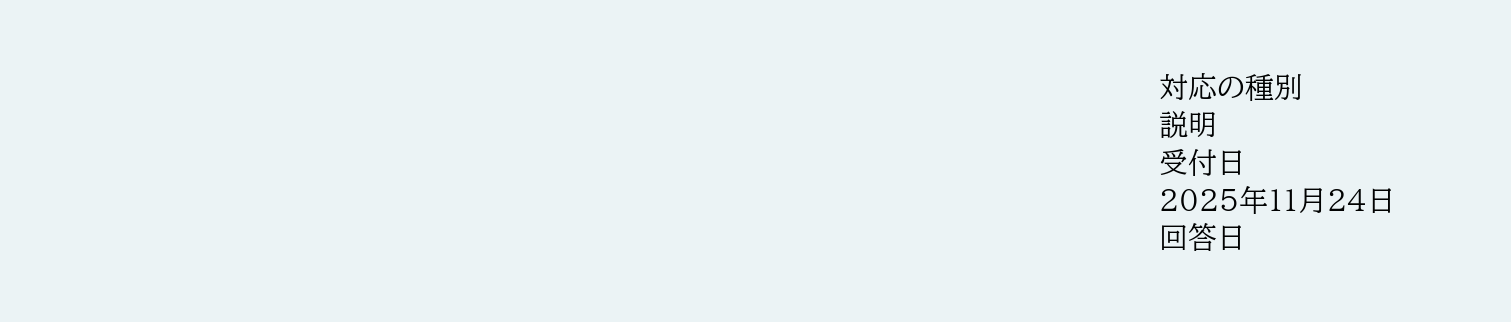対応の種別
説明
受付日
2025年11月24日
回答日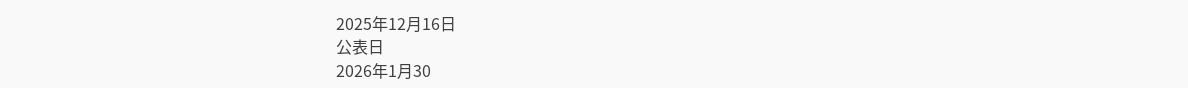2025年12月16日
公表日
2026年1月30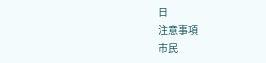日
注意事項
市民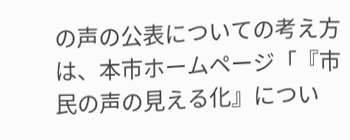の声の公表についての考え方は、本市ホームページ「『市民の声の見える化』につい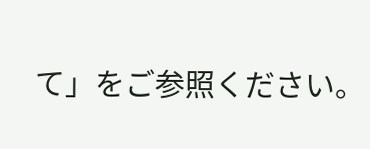て」をご参照ください。